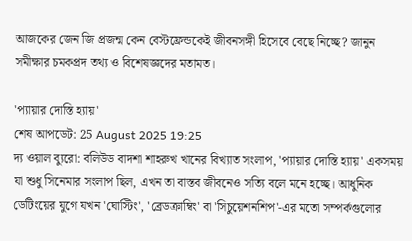আজকের জেন জি প্রজন্ম কেন বেস্টফ্রেন্ডকেই জীবনসঙ্গী হিসেবে বেছে নিচ্ছে? জানুন সমীক্ষার চমকপ্রদ তথ্য ও বিশেষজ্ঞদের মতামত।

'প্যায়ার দোস্তি হ্যায়'
শেষ আপডেট: 25 August 2025 19:25
দ্য ওয়াল ব্যুরো: বলিউড বাদশা শাহরুখ খানের বিখ্যাত সংলাপ, 'প্যায়ার দোস্তি হ্যায়' একসময় যা শুধু সিনেমার সংলাপ ছিল, এখন তা বাস্তব জীবনেও সত্যি বলে মনে হচ্ছে। আধুনিক ডেটিংয়ের যুগে যখন 'ঘোস্টিং', 'ব্রেডক্রাম্বিং' বা 'সিচুয়েশনশিপ'-এর মতো সম্পর্কগুলোর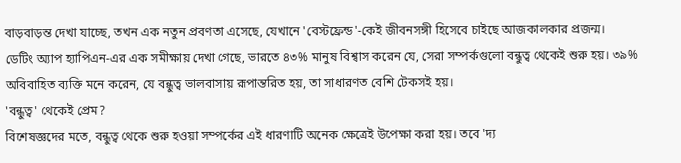বাড়বাড়ন্ত দেখা যাচ্ছে, তখন এক নতুন প্রবণতা এসেছে, যেখানে 'বেস্টফ্রেন্ড'-কেই জীবনসঙ্গী হিসেবে চাইছে আজকালকার প্রজন্ম।
ডেটিং অ্যাপ হ্যাপিএন-এর এক সমীক্ষায় দেখা গেছে, ভারতে ৪৩% মানুষ বিশ্বাস করেন যে, সেরা সম্পর্কগুলো বন্ধুত্ব থেকেই শুরু হয়। ৩৯% অবিবাহিত ব্যক্তি মনে করেন, যে বন্ধুত্ব ভালবাসায় রূপান্তরিত হয়, তা সাধারণত বেশি টেকসই হয়।
'বন্ধুত্ব' থেকেই প্রেম?
বিশেষজ্ঞদের মতে, বন্ধুত্ব থেকে শুরু হওয়া সম্পর্কের এই ধারণাটি অনেক ক্ষেত্রেই উপেক্ষা করা হয়। তবে 'দ্য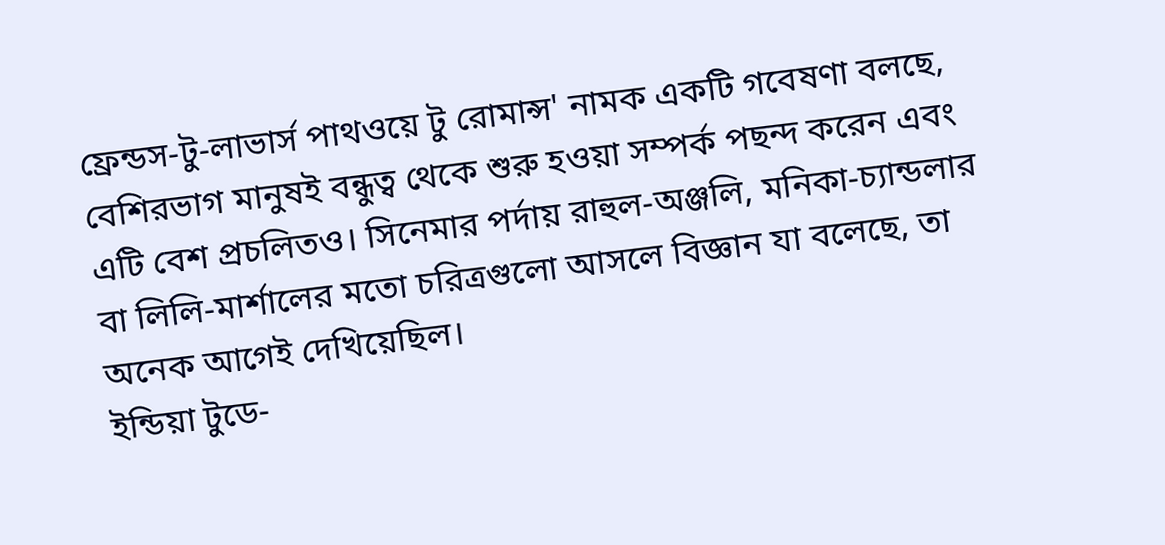ফ্রেন্ডস-টু-লাভার্স পাথওয়ে টু রোমান্স' নামক একটি গবেষণা বলছে, বেশিরভাগ মানুষই বন্ধুত্ব থেকে শুরু হওয়া সম্পর্ক পছন্দ করেন এবং এটি বেশ প্রচলিতও। সিনেমার পর্দায় রাহুল-অঞ্জলি, মনিকা-চ্যান্ডলার বা লিলি-মার্শালের মতো চরিত্রগুলো আসলে বিজ্ঞান যা বলেছে, তা অনেক আগেই দেখিয়েছিল।
ইন্ডিয়া টুডে-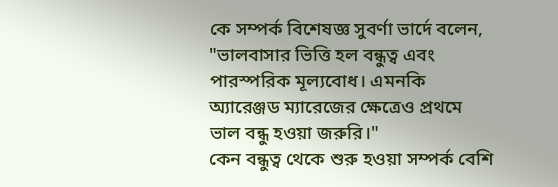কে সম্পর্ক বিশেষজ্ঞ সুবর্ণা ভার্দে বলেন, "ভালবাসার ভিত্তি হল বন্ধুত্ব এবং পারস্পরিক মূল্যবোধ। এমনকি অ্যারেঞ্জড ম্যারেজের ক্ষেত্রেও প্রথমে ভাল বন্ধু হওয়া জরুরি।"
কেন বন্ধুত্ব থেকে শুরু হওয়া সম্পর্ক বেশি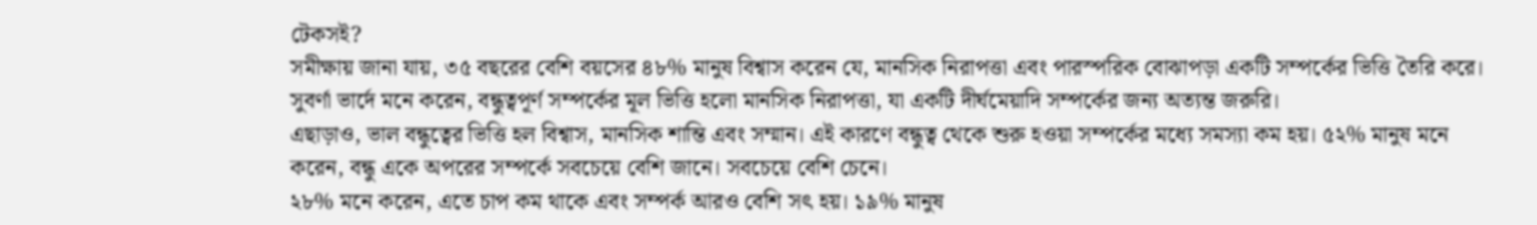টেকসই?
সমীক্ষায় জানা যায়, ৩৫ বছরের বেশি বয়সের ৪৮% মানুষ বিশ্বাস করেন যে, মানসিক নিরাপত্তা এবং পারস্পরিক বোঝাপড়া একটি সম্পর্কের ভিত্তি তৈরি করে। সুবর্ণা ভার্দে মনে করেন, বন্ধুত্বপূর্ণ সম্পর্কের মূল ভিত্তি হলো মানসিক নিরাপত্তা, যা একটি দীর্ঘমেয়াদি সম্পর্কের জন্য অত্যন্ত জরুরি।
এছাড়াও, ভাল বন্ধুত্বের ভিত্তি হল বিশ্বাস, মানসিক শান্তি এবং সম্মান। এই কারণে বন্ধুত্ব থেকে শুরু হওয়া সম্পর্কের মধ্যে সমস্যা কম হয়। ৫২% মানুষ মনে করেন, বন্ধু একে অপরের সম্পর্কে সবচেয়ে বেশি জানে। সবচেয়ে বেশি চেনে।
২৮% মনে করেন, এতে চাপ কম থাকে এবং সম্পর্ক আরও বেশি সৎ হয়। ১৯% মানুষ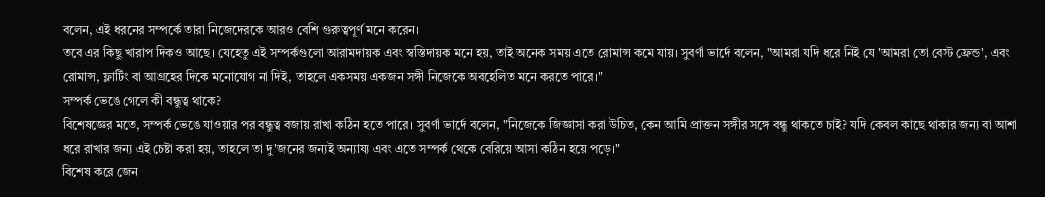বলেন, এই ধরনের সম্পর্কে তারা নিজেদেরকে আরও বেশি গুরুত্বপূর্ণ মনে করেন।
তবে এর কিছু খারাপ দিকও আছে। যেহেতু এই সম্পর্কগুলো আরামদায়ক এবং স্বস্তিদায়ক মনে হয়, তাই অনেক সময় এতে রোমান্স কমে যায়। সুবর্ণা ভার্দে বলেন, "আমরা যদি ধরে নিই যে 'আমরা তো বেস্ট ফ্রেন্ড', এবং রোমান্স, ফ্লার্টিং বা আগ্রহের দিকে মনোযোগ না দিই, তাহলে একসময় একজন সঙ্গী নিজেকে অবহেলিত মনে করতে পারে।"
সম্পর্ক ভেঙে গেলে কী বন্ধুত্ব থাকে?
বিশেষজ্ঞের মতে, সম্পর্ক ভেঙে যাওয়ার পর বন্ধুত্ব বজায় রাখা কঠিন হতে পারে। সুবর্ণা ভার্দে বলেন, "নিজেকে জিজ্ঞাসা করা উচিত, কেন আমি প্রাক্তন সঙ্গীর সঙ্গে বন্ধু থাকতে চাই? যদি কেবল কাছে থাকার জন্য বা আশা ধরে রাখার জন্য এই চেষ্টা করা হয়, তাহলে তা দু'জনের জন্যই অন্যায্য এবং এতে সম্পর্ক থেকে বেরিয়ে আসা কঠিন হয়ে পড়ে।"
বিশেষ করে জেন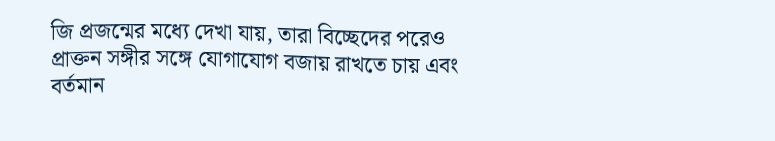জি প্রজন্মের মধ্যে দেখা যায়, তারা বিচ্ছেদের পরেও প্রাক্তন সঙ্গীর সঙ্গে যোগাযোগ বজায় রাখতে চায় এবং বর্তমান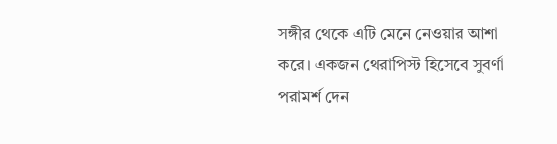সঙ্গীর থেকে এটি মেনে নেওয়ার আশা করে। একজন থেরাপিস্ট হিসেবে সুবর্ণা পরামর্শ দেন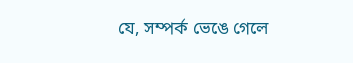যে, সম্পর্ক ভেঙে গেলে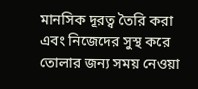মানসিক দূরত্ব তৈরি করা এবং নিজেদের সুস্থ করে তোলার জন্য সময় নেওয়া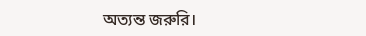অত্যন্ত জরুরি।